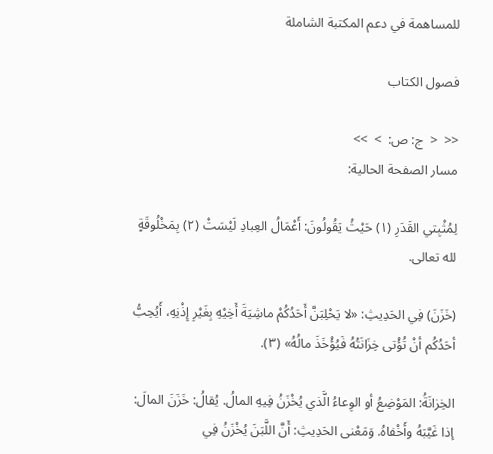للمساهمة في دعم المكتبة الشاملة

فصول الكتاب

<<  <  ج: ص:  >  >>
مسار الصفحة الحالية:

لِمُثْبِتي القَدَرِ (١) حَيْثُ يَقُولُونَ: أَعْمَالُ العِبادِ لَيْسَتْ (٢) بِمَخْلُوقَةٍ لله تعالى.

(خَزَنَ) فِي الحَدِيثِ: «لا يَحْلِبَنَّ أَحَدُكُمْ ماشِيَةَ أَخِيْهِ بِغَيْرِ إِذْنِهِ، أَيُحِبُّ أحَدُكُم أنْ تُؤْتى خِزَانَتُهُ فَيُؤْخَذَ مالُهُ» (٣).

الخِزانَةُ: المَوْضِعُ أو الوِعاءُ الَّذي يُخْزَنُ فِيهِ المالُ. يُقالُ: خَزَنَ المالَ: إذا غَيَّبَهُ وأَخْفاهُ. وَمَعْنى الحَدِيثِ: أَنَّ اللَّبَنَ يُخْزَنُ فِي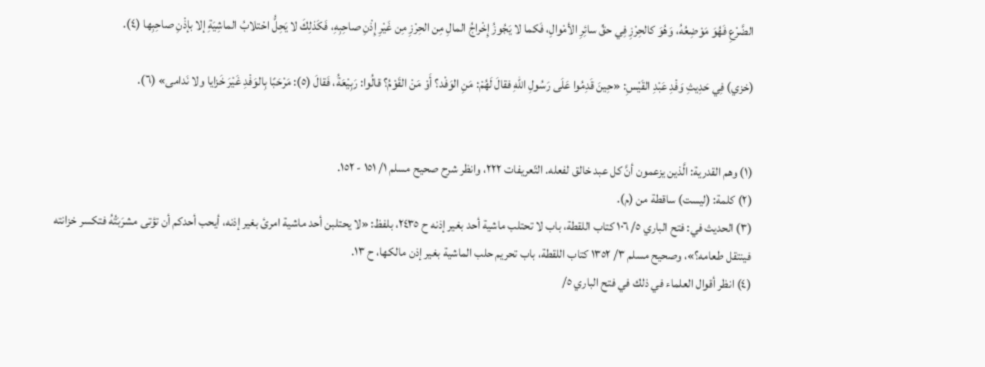الضَّرْعِ فَهُوَ مَوْضِعُهُ، وَهُوَ كالحِرْزِ فِي حقِّ سائِرِ الأمْوالِ، فَكما لا يَجُوزُ إِخْراجُ المالِ مِن الحِرْزِ مِن غَيْرِ إِذْنِ صاحِبِهِ، فَكَذلِكَ لا يَحِلُّ احْتلابُ الماشِيَةِ إلا بإذْنِ صاحِبِها (٤).

(خزي) فِي حَدِيثِ وَفْدِ عَبْدِ القَيْسِ: «حِينَ قَدِمُوا عَلَى رَسُولِ اللهِ فقالَ لَهُمْ: مَنِ الوَفْد؟ أَوْ مَنْ القَوْمُ؟ قالُوا: رَبِيْعَةُ، فَقالَ (٥): مَرْحَبًا بِالوَفْدِ غَيْرَ خَزايا ولا نَدامى» (٦).


(١) وهم القدرية: الَّذين يزعمون أنَّ كل عبد خالق لفعله. التّعريفات ٢٢٢، وانظر شرح صحيح مسلم ١/ ١٥١ - ١٥٢.
(٢) كلمة: (ليست) ساقطة من (م).
(٣) الحديث في: فتح الباري ٥/ ١٠٦ كتاب اللقطة، باب لا تحتلب ماشية أحد بغير إذنه ح ٢٤٣٥، بلفظ: «لا يحتلبن أحد ماشية امرئ بغير إذنه، أيحب أحدكم أن تؤتى مشرَبَتُهُ فتكسر خزانته فينتقل طعامه؟»، وصحيح مسلم ٣/ ١٣٥٢ كتاب اللقطة، باب تحريم حلب الماشية بغير إذن مالكها، ح ١٣.
(٤) انظر أقوال العلماء في ذلك في فتح الباري ٥/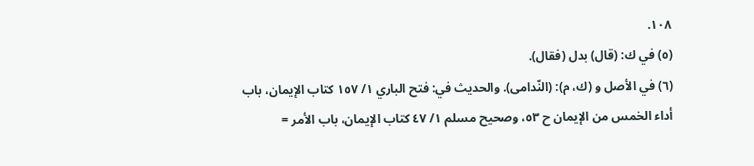١٠٨.
(٥) في ك: (قال) بدل (فقال).
(٦) في الأصل و (ك، م): (النّدامى). والحديث في: فتح الباري ١/ ١٥٧ كتاب الإيمان، باب أداء الخمس من الإيمان ح ٥٣، وصحيح مسلم ١/ ٤٧ كتاب الإيمان، باب الأمر =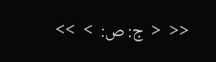<<  <  ج: ص:  >  >>